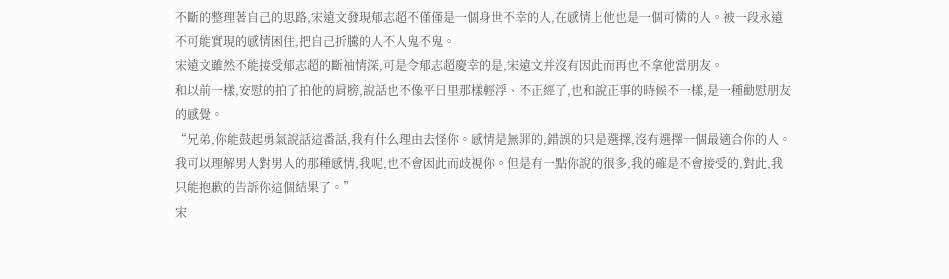不斷的整理著自己的思路,宋遠文發現郁志超不僅僅是一個身世不幸的人,在感情上他也是一個可憐的人。被一段永遠不可能實現的感情困住,把自己折騰的人不人鬼不鬼。
宋遠文雖然不能接受郁志超的斷袖情深,可是令郁志超慶幸的是,宋遠文并沒有因此而再也不拿他當朋友。
和以前一樣,安慰的拍了拍他的肩膀,說話也不像平日里那樣輕浮、不正經了,也和說正事的時候不一樣,是一種勸慰朋友的感覺。
“兄弟,你能鼓起勇氣說話這番話,我有什么理由去怪你。感情是無罪的,錯誤的只是選擇,沒有選擇一個最適合你的人。我可以理解男人對男人的那種感情,我呢,也不會因此而歧視你。但是有一點你說的很多,我的確是不會接受的,對此,我只能抱歉的告訴你這個結果了。”
宋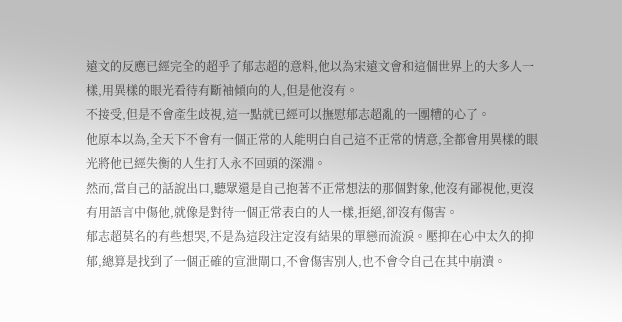遠文的反應已經完全的超乎了郁志超的意料,他以為宋遠文會和這個世界上的大多人一樣,用異樣的眼光看待有斷袖傾向的人,但是他沒有。
不接受,但是不會產生歧視,這一點就已經可以撫慰郁志超亂的一團糟的心了。
他原本以為,全天下不會有一個正常的人能明白自己這不正常的情意,全都會用異樣的眼光將他已經失衡的人生打入永不回頭的深淵。
然而,當自己的話說出口,聽眾還是自己抱著不正常想法的那個對象,他沒有鄙視他,更沒有用語言中傷他,就像是對待一個正常表白的人一樣,拒絕,卻沒有傷害。
郁志超莫名的有些想哭,不是為這段注定沒有結果的單戀而流淚。壓抑在心中太久的抑郁,總算是找到了一個正確的宣泄閘口,不會傷害別人,也不會令自己在其中崩潰。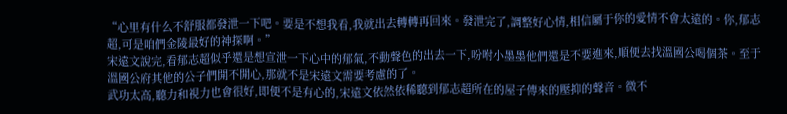“心里有什么不舒服都發泄一下吧。要是不想我看,我就出去轉轉再回來。發泄完了,調整好心情,相信屬于你的愛情不會太遠的。你,郁志超,可是咱們金陵最好的神探啊。”
宋遠文說完,看郁志超似乎還是想宣泄一下心中的郁氣,不動聲色的出去一下,吩咐小墨墨他們還是不要進來,順便去找溫國公喝個茶。至于溫國公府其他的公子們開不開心,那就不是宋遠文需要考慮的了。
武功太高,聽力和視力也會很好,即便不是有心的,宋遠文依然依稀聽到郁志超所在的屋子傳來的壓抑的聲音。微不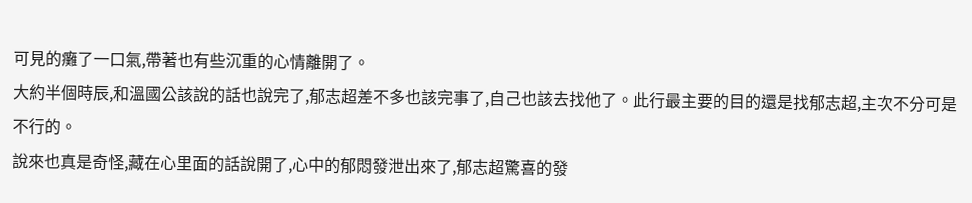可見的癱了一口氣,帶著也有些沉重的心情離開了。
大約半個時辰,和溫國公該說的話也說完了,郁志超差不多也該完事了,自己也該去找他了。此行最主要的目的還是找郁志超,主次不分可是不行的。
說來也真是奇怪,藏在心里面的話說開了,心中的郁悶發泄出來了,郁志超驚喜的發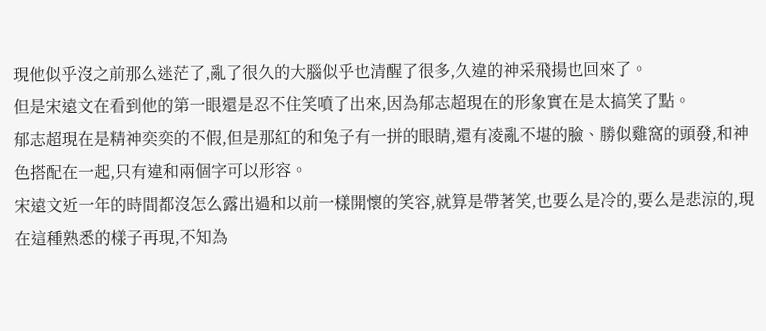現他似乎沒之前那么迷茫了,亂了很久的大腦似乎也清醒了很多,久違的神采飛揚也回來了。
但是宋遠文在看到他的第一眼還是忍不住笑噴了出來,因為郁志超現在的形象實在是太搞笑了點。
郁志超現在是精神奕奕的不假,但是那紅的和兔子有一拼的眼睛,還有凌亂不堪的臉、勝似雞窩的頭發,和神色搭配在一起,只有違和兩個字可以形容。
宋遠文近一年的時間都沒怎么露出過和以前一樣開懷的笑容,就算是帶著笑,也要么是冷的,要么是悲涼的,現在這種熟悉的樣子再現,不知為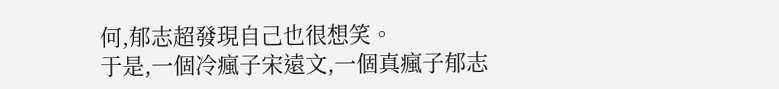何,郁志超發現自己也很想笑。
于是,一個冷瘋子宋遠文,一個真瘋子郁志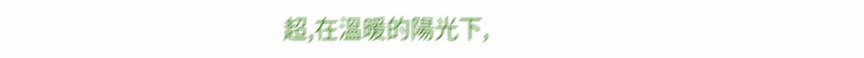超,在溫暖的陽光下,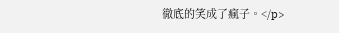徹底的笑成了瘋子。</p>